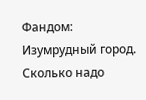Фандом: Изумрудный город. Сколько надо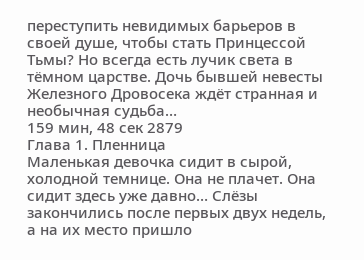переступить невидимых барьеров в своей душе, чтобы стать Принцессой Тьмы? Но всегда есть лучик света в тёмном царстве. Дочь бывшей невесты Железного Дровосека ждёт странная и необычная судьба…
159 мин, 48 сек 2879
Глава 1. Пленница
Маленькая девочка сидит в сырой, холодной темнице. Она не плачет. Она сидит здесь уже давно… Слёзы закончились после первых двух недель, а на их место пришло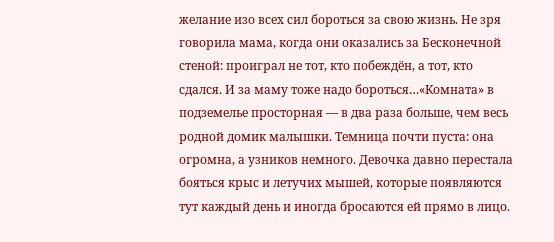желание изо всех сил бороться за свою жизнь. Не зря говорила мама, когда они оказались за Бесконечной стеной: проиграл не тот, кто побеждён, а тот, кто сдался. И за маму тоже надо бороться…«Комната» в подземелье просторная — в два раза больше, чем весь родной домик малышки. Темница почти пуста: она огромна, а узников немного. Девочка давно перестала бояться крыс и летучих мышей, которые появляются тут каждый день и иногда бросаются ей прямо в лицо.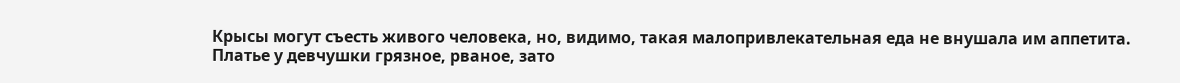Крысы могут съесть живого человека, но, видимо, такая малопривлекательная еда не внушала им аппетита.
Платье у девчушки грязное, рваное, зато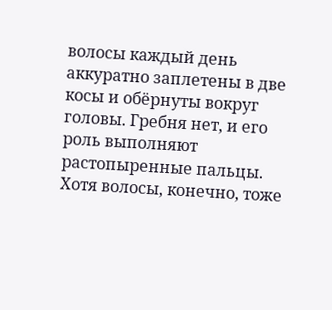волосы каждый день аккуратно заплетены в две косы и обёрнуты вокруг головы. Гребня нет, и его роль выполняют растопыренные пальцы. Хотя волосы, конечно, тоже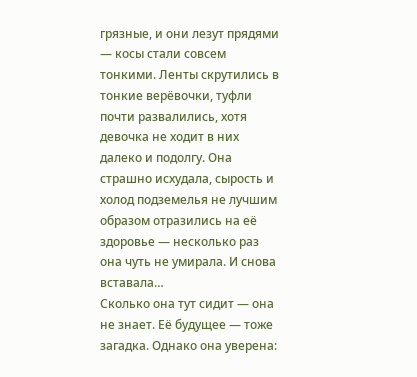грязные, и они лезут прядями — косы стали совсем тонкими. Ленты скрутились в тонкие верёвочки, туфли почти развалились, хотя девочка не ходит в них далеко и подолгу. Она страшно исхудала, сырость и холод подземелья не лучшим образом отразились на её здоровье — несколько раз она чуть не умирала. И снова вставала…
Сколько она тут сидит — она не знает. Её будущее — тоже загадка. Однако она уверена: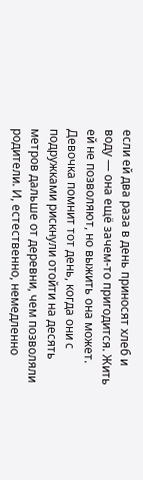если ей два раза в день приносят хлеб и воду — она ещё зачем-то пригодится. Жить ей не позволяют, но выжить она может.
Девочка помнит тот день, когда они с подружками рискнули отойти на десять метров дальше от деревни, чем позволяли родители. И, естественно, немедленно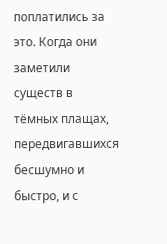поплатились за это. Когда они заметили существ в тёмных плащах, передвигавшихся бесшумно и быстро, и с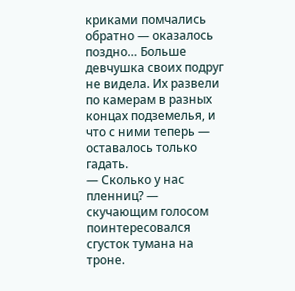криками помчались обратно — оказалось поздно… Больше девчушка своих подруг не видела. Их развели по камерам в разных концах подземелья, и что с ними теперь — оставалось только гадать.
— Сколько у нас пленниц? — скучающим голосом поинтересовался сгусток тумана на троне.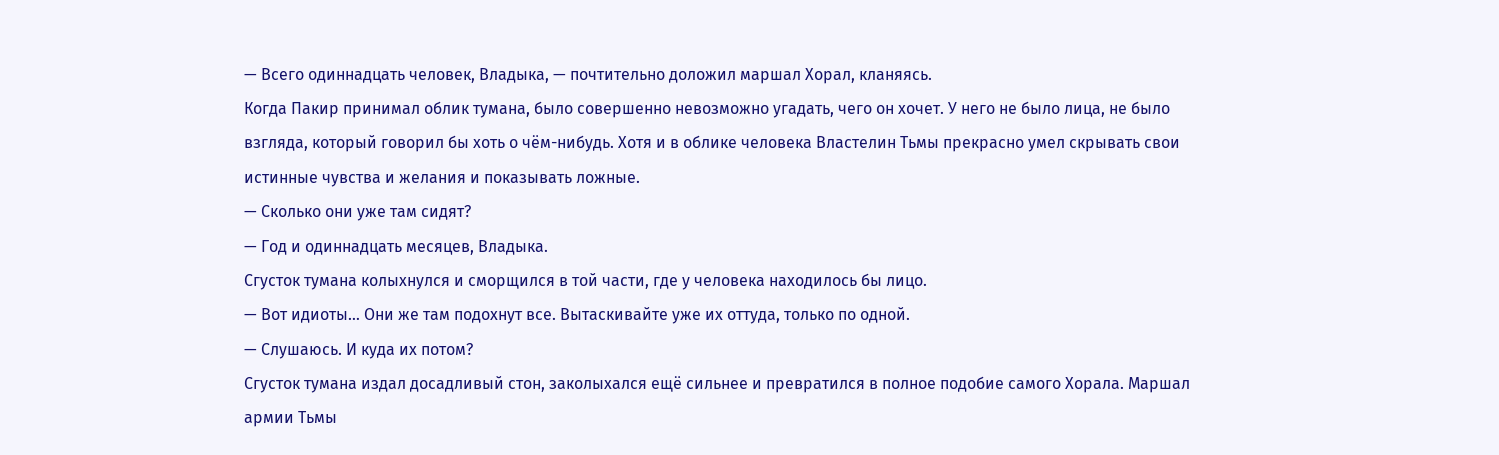— Всего одиннадцать человек, Владыка, — почтительно доложил маршал Хорал, кланяясь.
Когда Пакир принимал облик тумана, было совершенно невозможно угадать, чего он хочет. У него не было лица, не было взгляда, который говорил бы хоть о чём-нибудь. Хотя и в облике человека Властелин Тьмы прекрасно умел скрывать свои истинные чувства и желания и показывать ложные.
— Сколько они уже там сидят?
— Год и одиннадцать месяцев, Владыка.
Сгусток тумана колыхнулся и сморщился в той части, где у человека находилось бы лицо.
— Вот идиоты… Они же там подохнут все. Вытаскивайте уже их оттуда, только по одной.
— Слушаюсь. И куда их потом?
Сгусток тумана издал досадливый стон, заколыхался ещё сильнее и превратился в полное подобие самого Хорала. Маршал армии Тьмы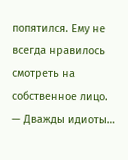попятился. Ему не всегда нравилось смотреть на собственное лицо.
— Дважды идиоты…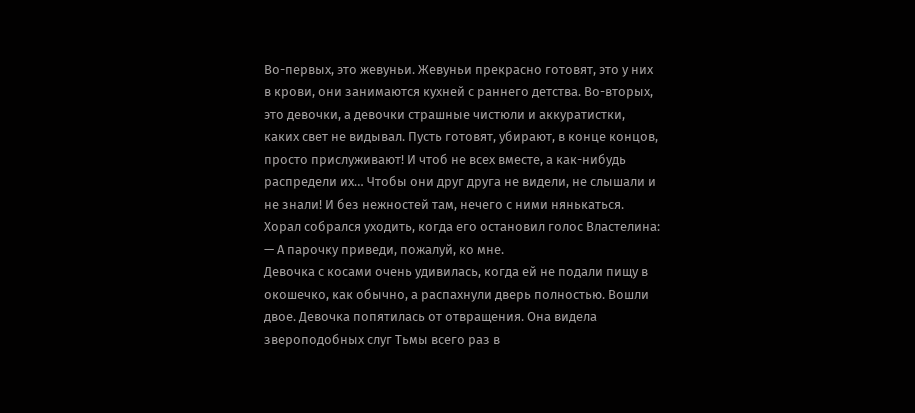Во-первых, это жевуньи. Жевуньи прекрасно готовят, это у них в крови, они занимаются кухней с раннего детства. Во-вторых, это девочки, а девочки страшные чистюли и аккуратистки, каких свет не видывал. Пусть готовят, убирают, в конце концов, просто прислуживают! И чтоб не всех вместе, а как-нибудь распредели их… Чтобы они друг друга не видели, не слышали и не знали! И без нежностей там, нечего с ними нянькаться.
Хорал собрался уходить, когда его остановил голос Властелина:
— А парочку приведи, пожалуй, ко мне.
Девочка с косами очень удивилась, когда ей не подали пищу в окошечко, как обычно, а распахнули дверь полностью. Вошли двое. Девочка попятилась от отвращения. Она видела звероподобных слуг Тьмы всего раз в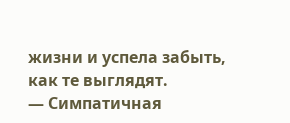жизни и успела забыть, как те выглядят.
— Симпатичная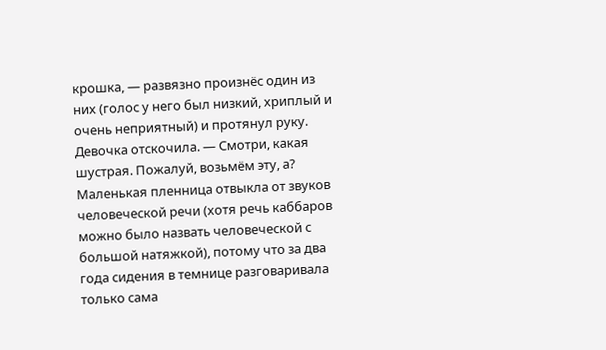крошка, — развязно произнёс один из них (голос у него был низкий, хриплый и очень неприятный) и протянул руку. Девочка отскочила. — Смотри, какая шустрая. Пожалуй, возьмём эту, а?
Маленькая пленница отвыкла от звуков человеческой речи (хотя речь каббаров можно было назвать человеческой с большой натяжкой), потому что за два года сидения в темнице разговаривала только сама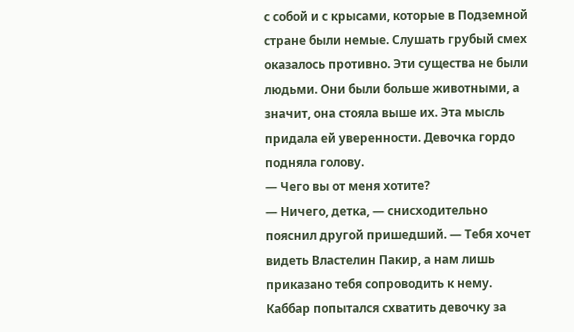с собой и с крысами, которые в Подземной стране были немые. Слушать грубый смех оказалось противно. Эти существа не были людьми. Они были больше животными, а значит, она стояла выше их. Эта мысль придала ей уверенности. Девочка гордо подняла голову.
— Чего вы от меня хотите?
— Ничего, детка, — снисходительно пояснил другой пришедший. — Тебя хочет видеть Властелин Пакир, а нам лишь приказано тебя сопроводить к нему.
Каббар попытался схватить девочку за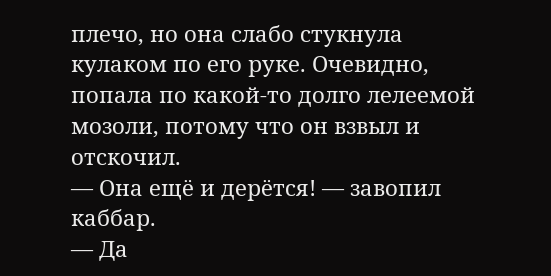плечо, но она слабо стукнула кулаком по его руке. Очевидно, попала по какой-то долго лелеемой мозоли, потому что он взвыл и отскочил.
— Она ещё и дерётся! — завопил каббар.
— Да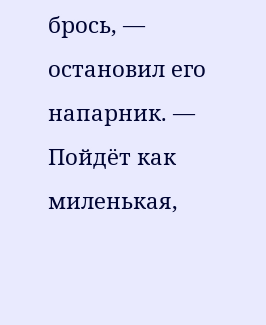брось, — остановил его напарник. — Пойдёт как миленькая,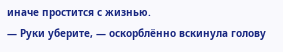иначе простится с жизнью.
— Руки уберите, — оскорблённо вскинула голову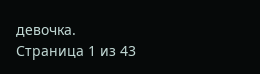девочка.
Страница 1 из 43